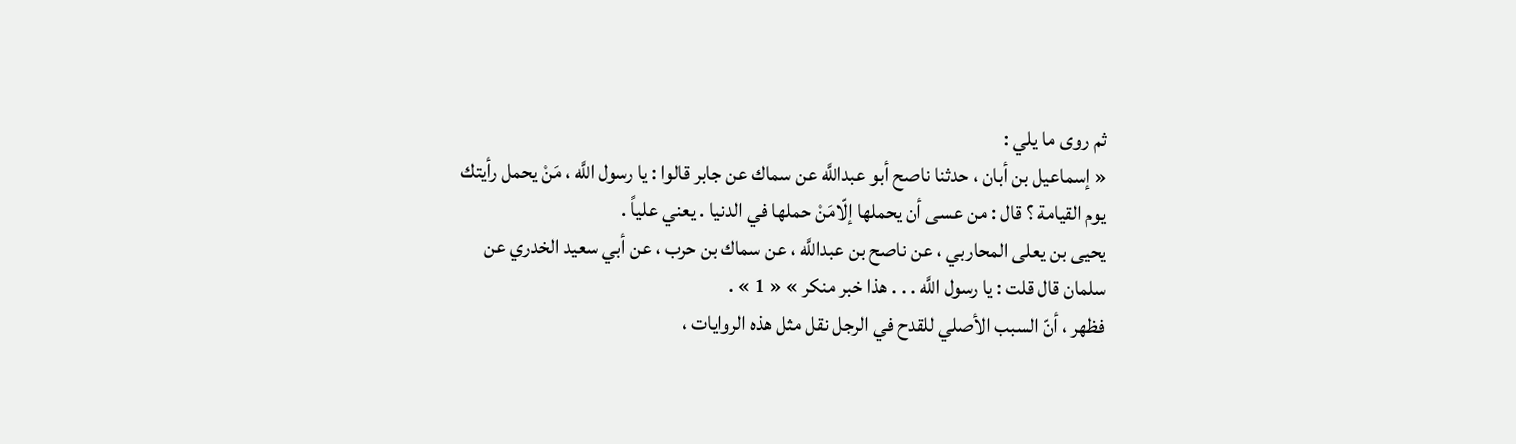ثم روى ما يلي :
« إسماعيل بن أبان ، حدثنا ناصح أبو عبداللَّه عن سماك عن جابر قالوا : يا رسول اللَّه ، مَنْ يحمل رأيتك يوم القيامة ؟ قال : من عسى أن يحملها إلّامَنْ حملها في الدنيا . يعني علياً .
يحيى بن يعلى المحاربي ، عن ناصح بن عبداللَّه ، عن سماك بن حرب ، عن أبي سعيد الخدري عن سلمان قال قلت : يا رسول اللَّه . . . هذا خبر منكر » « 1 » .
فظهر ، أنّ السبب الأصلي للقدح في الرجل نقل مثل هذه الروايات ،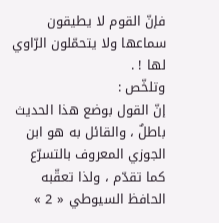فإنّ القوم لا يطيقون سماعها ولا يتحمّلون الرّاوي لها ! .
وتلخّص :
إنّ القول بوضع هذا الحديث باطلٌ ، والقائل به هو ابن الجوزي المعروف بالتسرّع كما تقدّم ، ولذا تعقّبه الحافظ السيوطي « 2 »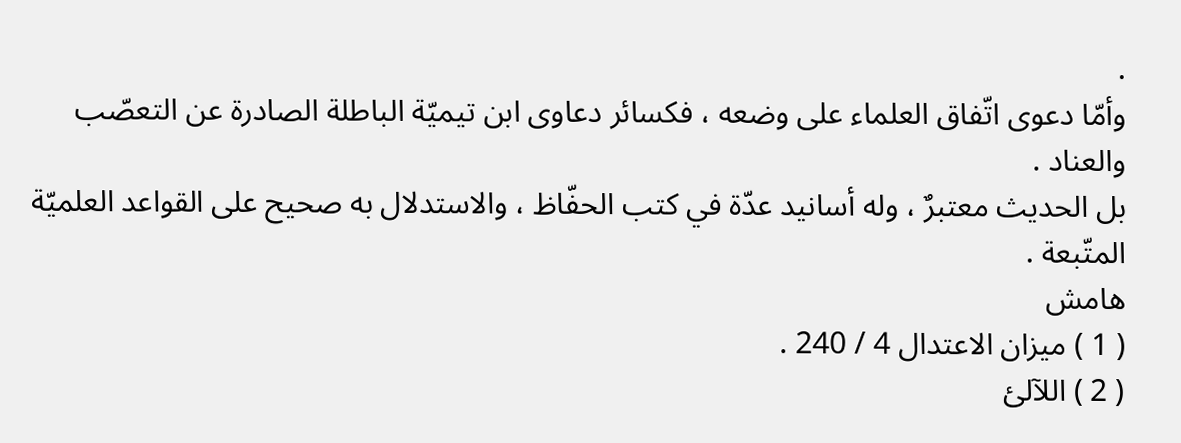.
وأمّا دعوى اتّفاق العلماء على وضعه ، فكسائر دعاوى ابن تيميّة الباطلة الصادرة عن التعصّب والعناد .
بل الحديث معتبرٌ ، وله أسانيد عدّة في كتب الحفّاظ ، والاستدلال به صحيح على القواعد العلميّة المتّبعة .
هامش
( 1 ) ميزان الاعتدال 4 / 240 .
( 2 ) اللآلئ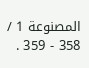المصنوعة 1 / 358 - 359 .